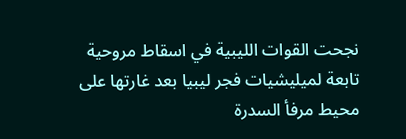نجحت القوات الليبية في اسقاط مروحية تابعة لميليشيات فجر ليبيا بعد غارتها على محيط مرفأ السدرة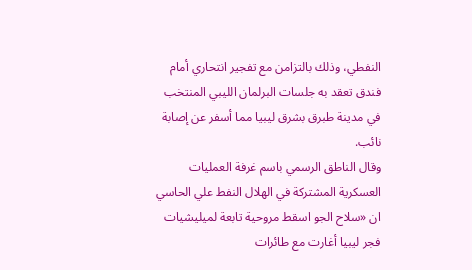النفطي، وذلك بالتزامن مع تفجير انتحاري أمام فندق تعقد به جلسات البرلمان الليبي المنتخب في مدينة طبرق بشرق ليبيا مما أسفر عن إصابة نائب.
وقال الناطق الرسمي باسم غرفة العمليات العسكرية المشتركة في الهلال النفط علي الحاسي ان «سلاح الجو اسقط مروحية تابعة لميليشيات فجر ليبيا أغارت مع طائرات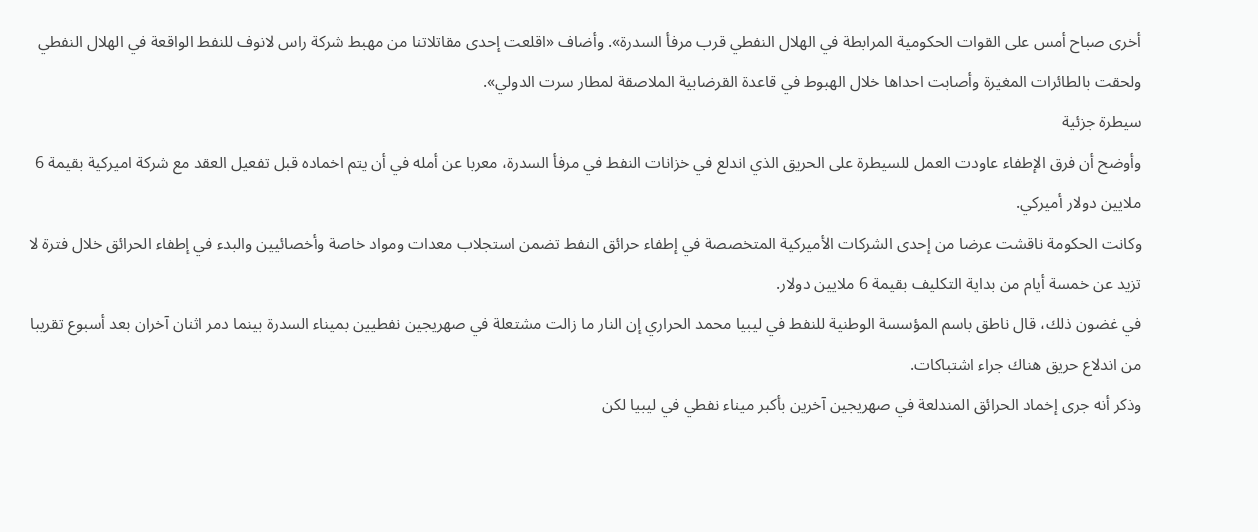أخرى صباح أمس على القوات الحكومية المرابطة في الهلال النفطي قرب مرفأ السدرة». وأضاف «اقلعت إحدى مقاتلاتنا من مهبط شركة راس لانوف للنفط الواقعة في الهلال النفطي ولحقت بالطائرات المغيرة وأصابت احداها خلال الهبوط في قاعدة القرضابية الملاصقة لمطار سرت الدولي».
سيطرة جزئية
وأوضح أن فرق الإطفاء عاودت العمل للسيطرة على الحريق الذي اندلع في خزانات النفط في مرفأ السدرة، معربا عن أمله في أن يتم اخماده قبل تفعيل العقد مع شركة اميركية بقيمة 6 ملايين دولار أميركي.
وكانت الحكومة ناقشت عرضا من إحدى الشركات الأميركية المتخصصة في إطفاء حرائق النفط تضمن استجلاب معدات ومواد خاصة وأخصائيين والبدء في إطفاء الحرائق خلال فترة لا تزيد عن خمسة أيام من بداية التكليف بقيمة 6 ملايين دولار.
في غضون ذلك، قال ناطق باسم المؤسسة الوطنية للنفط في ليبيا محمد الحراري إن النار ما زالت مشتعلة في صهريجين نفطيين بميناء السدرة بينما دمر اثنان آخران بعد أسبوع تقريبا من اندلاع حريق هناك جراء اشتباكات.
وذكر أنه جرى إخماد الحرائق المندلعة في صهريجين آخرين بأكبر ميناء نفطي في ليبيا لكن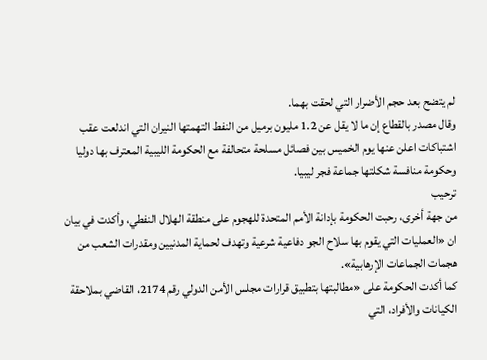لم يتضح بعد حجم الأضرار التي لحقت بهما.
وقال مصدر بالقطاع إن ما لا يقل عن 1.2 مليون برميل من النفط التهمتها النيران التي اندلعت عقب اشتباكات اعلن عنها يوم الخميس بين فصائل مسلحة متحالفة مع الحكومة الليبية المعترف بها دوليا وحكومة منافسة شكلتها جماعة فجر ليبيا.
ترحيب
من جهة أخرى، رحبت الحكومة بإدانة الأمم المتحدة للهجوم على منطقة الهلال النفطي، وأكدت في بيان ان «العمليات التي يقوم بها سلاح الجو دفاعية شرعية وتهدف لحماية المدنيين ومقدرات الشعب من هجمات الجماعات الإرهابية».
كما أكدت الحكومة على «مطالبتها بتطبيق قرارات مجلس الأمن الدولي رقم 2174، القاضي بملاحقة الكيانات والأفراد، التي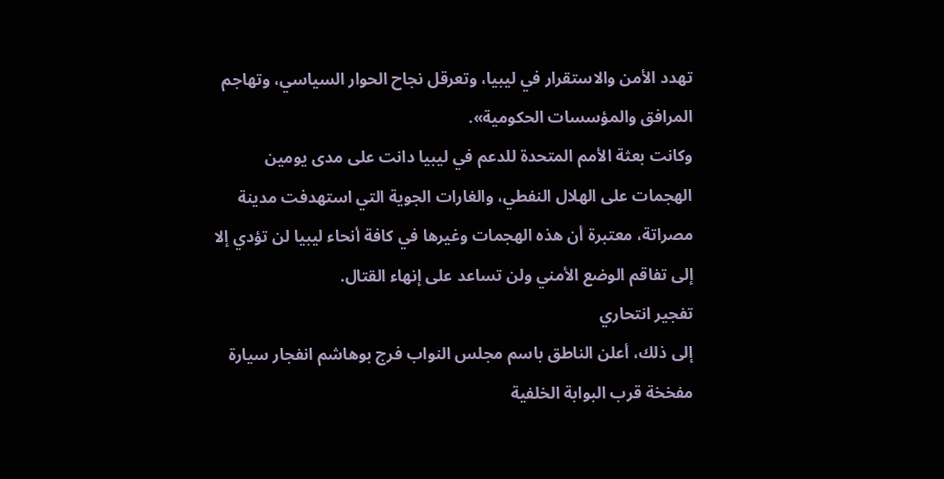تهدد الأمن والاستقرار في ليبيا، وتعرقل نجاح الحوار السياسي، وتهاجم المرافق والمؤسسات الحكومية».
وكانت بعثة الأمم المتحدة للدعم في ليبيا دانت على مدى يومين الهجمات على الهلال النفطي، والغارات الجوية التي استهدفت مدينة مصراتة، معتبرة أن هذه الهجمات وغيرها في كافة أنحاء ليبيا لن تؤدي إلا إلى تفاقم الوضع الأمني ولن تساعد على إنهاء القتال.
تفجير انتحاري
إلى ذلك، أعلن الناطق باسم مجلس النواب فرج بوهاشم انفجار سيارة مفخخة قرب البوابة الخلفية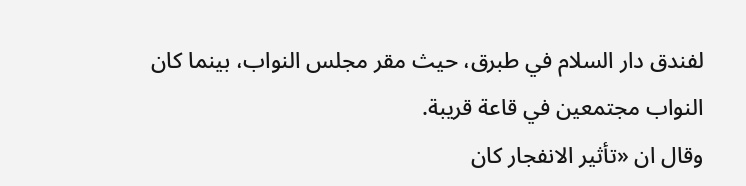لفندق دار السلام في طبرق، حيث مقر مجلس النواب، بينما كان النواب مجتمعين في قاعة قريبة.
وقال ان «تأثير الانفجار كان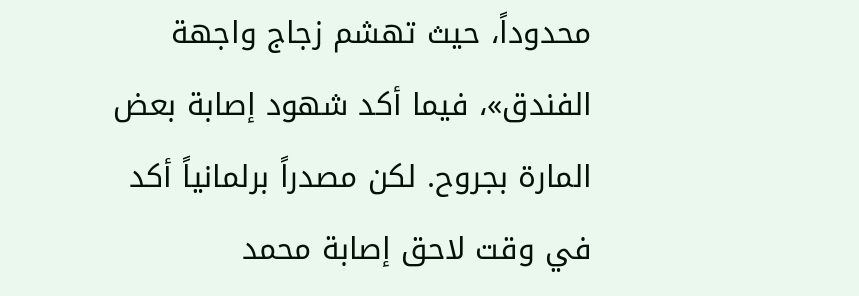محدوداً، حيث تهشم زجاج واجهة الفندق»، فيما أكد شهود إصابة بعض المارة بجروح. لكن مصدراً برلمانياً أكد في وقت لاحق إصابة محمد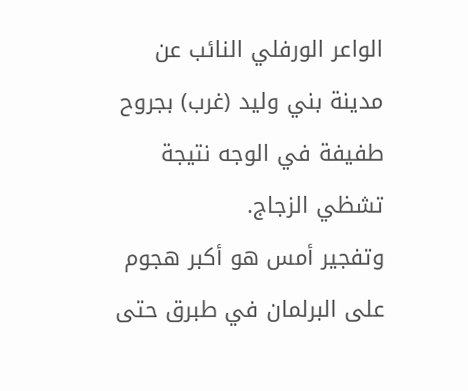الواعر الورفلي النائب عن مدينة بني وليد (غرب) بجروح طفيفة في الوجه نتيجة تشظي الزجاج.
وتفجير أمس هو أكبر هجوم على البرلمان في طبرق حتى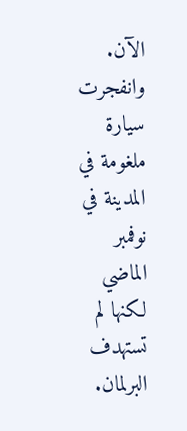الآن. وانفجرت سيارة ملغومة في المدينة في نوفمبر الماضي لكنها لم تستهدف البرلمان.